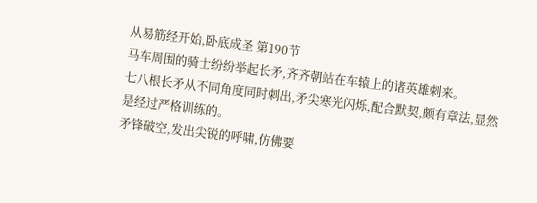从易筋经开始,卧底成圣 第190节
马车周围的骑士纷纷举起长矛,齐齐朝站在车辕上的诸英雄刺来。
七八根长矛从不同角度同时刺出,矛尖寒光闪烁,配合默契,颇有章法,显然是经过严格训练的。
矛锋破空,发出尖锐的呼啸,仿佛要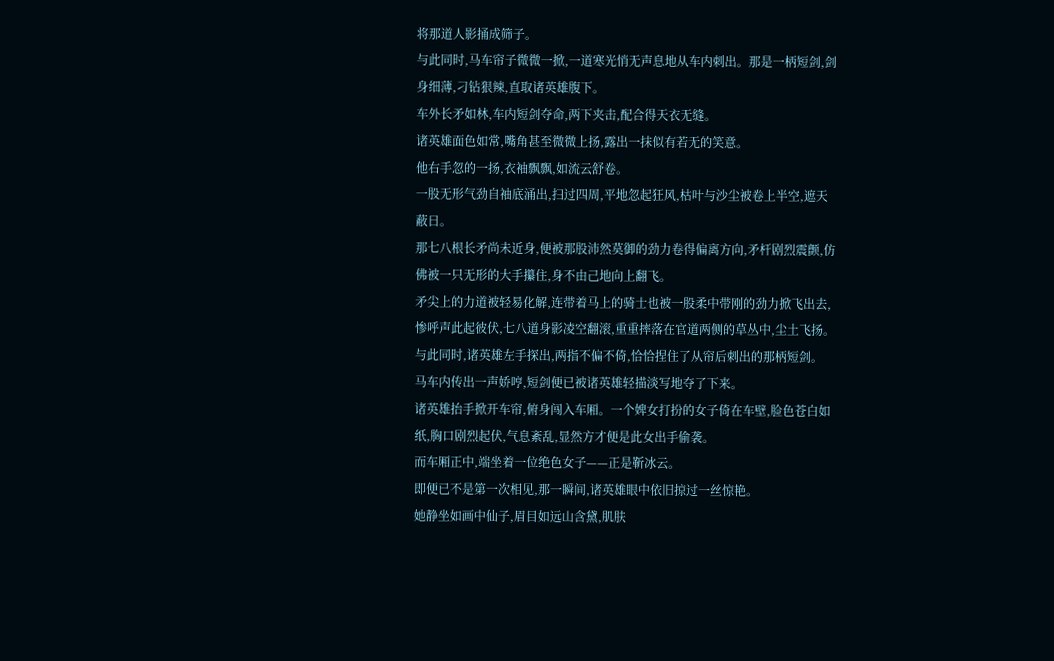将那道人影捅成筛子。
与此同时,马车帘子微微一掀,一道寒光悄无声息地从车内刺出。那是一柄短剑,剑身细薄,刁钻狠辣,直取诸英雄腹下。
车外长矛如林,车内短剑夺命,两下夹击,配合得天衣无缝。
诸英雄面色如常,嘴角甚至微微上扬,露出一抹似有若无的笑意。
他右手忽的一扬,衣袖飘飘,如流云舒卷。
一股无形气劲自袖底涌出,扫过四周,平地忽起狂风,枯叶与沙尘被卷上半空,遮天蔽日。
那七八根长矛尚未近身,便被那股沛然莫御的劲力卷得偏离方向,矛杆剧烈震颤,仿佛被一只无形的大手攥住,身不由己地向上翻飞。
矛尖上的力道被轻易化解,连带着马上的骑士也被一股柔中带刚的劲力掀飞出去,惨呼声此起彼伏,七八道身影凌空翻滚,重重摔落在官道两侧的草丛中,尘土飞扬。
与此同时,诸英雄左手探出,两指不偏不倚,恰恰捏住了从帘后刺出的那柄短剑。
马车内传出一声娇哼,短剑便已被诸英雄轻描淡写地夺了下来。
诸英雄抬手掀开车帘,俯身闯入车厢。一个婢女打扮的女子倚在车壁,脸色苍白如纸,胸口剧烈起伏,气息紊乱,显然方才便是此女出手偷袭。
而车厢正中,端坐着一位绝色女子——正是靳冰云。
即便已不是第一次相见,那一瞬间,诸英雄眼中依旧掠过一丝惊艳。
她静坐如画中仙子,眉目如远山含黛,肌肤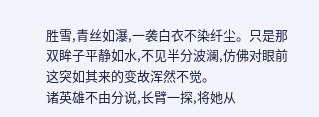胜雪,青丝如瀑,一袭白衣不染纤尘。只是那双眸子平静如水,不见半分波澜,仿佛对眼前这突如其来的变故浑然不觉。
诸英雄不由分说,长臂一探,将她从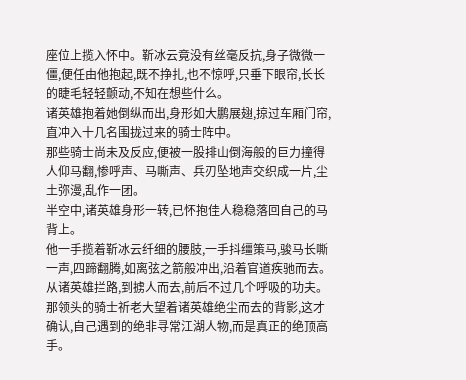座位上揽入怀中。靳冰云竟没有丝毫反抗,身子微微一僵,便任由他抱起,既不挣扎,也不惊呼,只垂下眼帘,长长的睫毛轻轻颤动,不知在想些什么。
诸英雄抱着她倒纵而出,身形如大鹏展翅,掠过车厢门帘,直冲入十几名围拢过来的骑士阵中。
那些骑士尚未及反应,便被一股排山倒海般的巨力撞得人仰马翻,惨呼声、马嘶声、兵刃坠地声交织成一片,尘土弥漫,乱作一团。
半空中,诸英雄身形一转,已怀抱佳人稳稳落回自己的马背上。
他一手揽着靳冰云纤细的腰肢,一手抖缰策马,骏马长嘶一声,四蹄翻腾,如离弦之箭般冲出,沿着官道疾驰而去。
从诸英雄拦路,到掳人而去,前后不过几个呼吸的功夫。
那领头的骑士祈老大望着诸英雄绝尘而去的背影,这才确认,自己遇到的绝非寻常江湖人物,而是真正的绝顶高手。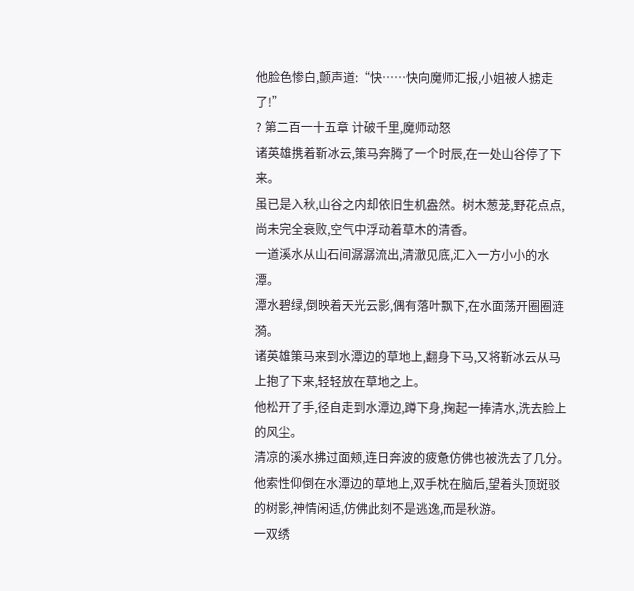他脸色惨白,颤声道:“快……快向魔师汇报,小姐被人掳走了!”
? 第二百一十五章 计破千里,魔师动怒
诸英雄携着靳冰云,策马奔腾了一个时辰,在一处山谷停了下来。
虽已是入秋,山谷之内却依旧生机盎然。树木葱茏,野花点点,尚未完全衰败,空气中浮动着草木的清香。
一道溪水从山石间潺潺流出,清澈见底,汇入一方小小的水潭。
潭水碧绿,倒映着天光云影,偶有落叶飘下,在水面荡开圈圈涟漪。
诸英雄策马来到水潭边的草地上,翻身下马,又将靳冰云从马上抱了下来,轻轻放在草地之上。
他松开了手,径自走到水潭边,蹲下身,掬起一捧清水,洗去脸上的风尘。
清凉的溪水拂过面颊,连日奔波的疲惫仿佛也被洗去了几分。他索性仰倒在水潭边的草地上,双手枕在脑后,望着头顶斑驳的树影,神情闲适,仿佛此刻不是逃逸,而是秋游。
一双绣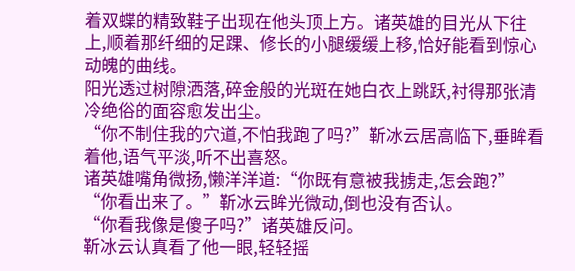着双蝶的精致鞋子出现在他头顶上方。诸英雄的目光从下往上,顺着那纤细的足踝、修长的小腿缓缓上移,恰好能看到惊心动魄的曲线。
阳光透过树隙洒落,碎金般的光斑在她白衣上跳跃,衬得那张清冷绝俗的面容愈发出尘。
“你不制住我的穴道,不怕我跑了吗?”靳冰云居高临下,垂眸看着他,语气平淡,听不出喜怒。
诸英雄嘴角微扬,懒洋洋道:“你既有意被我掳走,怎会跑?”
“你看出来了。”靳冰云眸光微动,倒也没有否认。
“你看我像是傻子吗?”诸英雄反问。
靳冰云认真看了他一眼,轻轻摇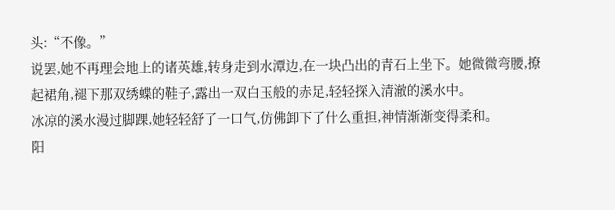头:“不像。”
说罢,她不再理会地上的诸英雄,转身走到水潭边,在一块凸出的青石上坐下。她微微弯腰,撩起裙角,褪下那双绣蝶的鞋子,露出一双白玉般的赤足,轻轻探入清澈的溪水中。
冰凉的溪水漫过脚踝,她轻轻舒了一口气,仿佛卸下了什么重担,神情渐渐变得柔和。
阳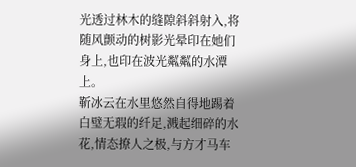光透过林木的缝隙斜斜射入,将随风颤动的树影光晕印在她们身上,也印在波光粼粼的水潭上。
靳冰云在水里悠然自得地踢着白璧无瑕的纤足,溅起细碎的水花,情态撩人之极,与方才马车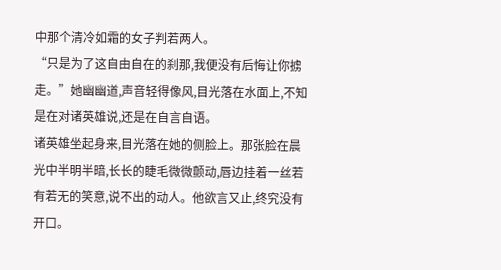中那个清冷如霜的女子判若两人。
“只是为了这自由自在的刹那,我便没有后悔让你掳走。”她幽幽道,声音轻得像风,目光落在水面上,不知是在对诸英雄说,还是在自言自语。
诸英雄坐起身来,目光落在她的侧脸上。那张脸在晨光中半明半暗,长长的睫毛微微颤动,唇边挂着一丝若有若无的笑意,说不出的动人。他欲言又止,终究没有开口。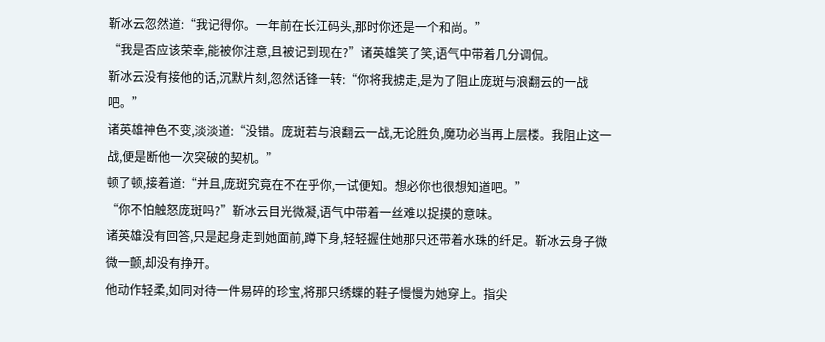靳冰云忽然道:“我记得你。一年前在长江码头,那时你还是一个和尚。”
“我是否应该荣幸,能被你注意,且被记到现在?”诸英雄笑了笑,语气中带着几分调侃。
靳冰云没有接他的话,沉默片刻,忽然话锋一转:“你将我掳走,是为了阻止庞斑与浪翻云的一战吧。”
诸英雄神色不变,淡淡道:“没错。庞斑若与浪翻云一战,无论胜负,魔功必当再上层楼。我阻止这一战,便是断他一次突破的契机。”
顿了顿,接着道:“并且,庞斑究竟在不在乎你,一试便知。想必你也很想知道吧。”
“你不怕触怒庞斑吗?”靳冰云目光微凝,语气中带着一丝难以捉摸的意味。
诸英雄没有回答,只是起身走到她面前,蹲下身,轻轻握住她那只还带着水珠的纤足。靳冰云身子微微一颤,却没有挣开。
他动作轻柔,如同对待一件易碎的珍宝,将那只绣蝶的鞋子慢慢为她穿上。指尖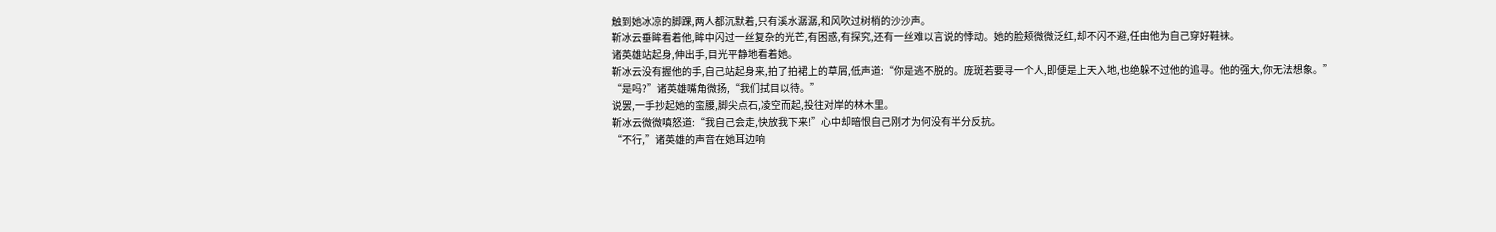触到她冰凉的脚踝,两人都沉默着,只有溪水潺潺,和风吹过树梢的沙沙声。
靳冰云垂眸看着他,眸中闪过一丝复杂的光芒,有困惑,有探究,还有一丝难以言说的悸动。她的脸颊微微泛红,却不闪不避,任由他为自己穿好鞋袜。
诸英雄站起身,伸出手,目光平静地看着她。
靳冰云没有握他的手,自己站起身来,拍了拍裙上的草屑,低声道:“你是逃不脱的。庞斑若要寻一个人,即便是上天入地,也绝躲不过他的追寻。他的强大,你无法想象。”
“是吗?”诸英雄嘴角微扬,“我们拭目以待。”
说罢,一手抄起她的蛮腰,脚尖点石,凌空而起,投往对岸的林木里。
靳冰云微微嗔怒道:“我自己会走,快放我下来!”心中却暗恨自己刚才为何没有半分反抗。
“不行,”诸英雄的声音在她耳边响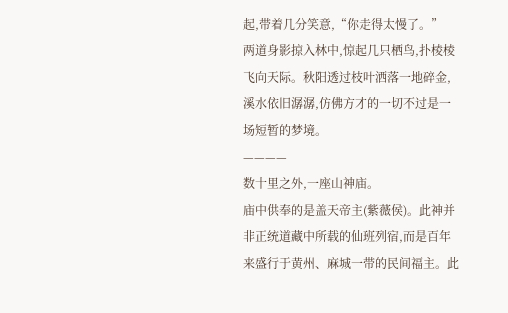起,带着几分笑意,“你走得太慢了。”
两道身影掠入林中,惊起几只栖鸟,扑棱棱飞向天际。秋阳透过枝叶洒落一地碎金,溪水依旧潺潺,仿佛方才的一切不过是一场短暂的梦境。
————
数十里之外,一座山神庙。
庙中供奉的是盖天帝主(紫薇侯)。此神并非正统道藏中所载的仙班列宿,而是百年来盛行于黄州、麻城一带的民间福主。此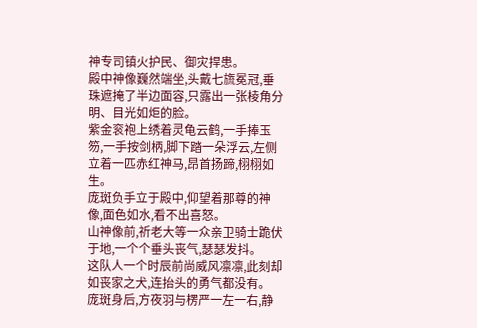神专司镇火护民、御灾捍患。
殿中神像巍然端坐,头戴七旒冕冠,垂珠遮掩了半边面容,只露出一张棱角分明、目光如炬的脸。
紫金衮袍上绣着灵龟云鹤,一手捧玉笏,一手按剑柄,脚下踏一朵浮云,左侧立着一匹赤红神马,昂首扬蹄,栩栩如生。
庞斑负手立于殿中,仰望着那尊的神像,面色如水,看不出喜怒。
山神像前,祈老大等一众亲卫骑士跪伏于地,一个个垂头丧气,瑟瑟发抖。
这队人一个时辰前尚威风凛凛,此刻却如丧家之犬,连抬头的勇气都没有。
庞斑身后,方夜羽与楞严一左一右,静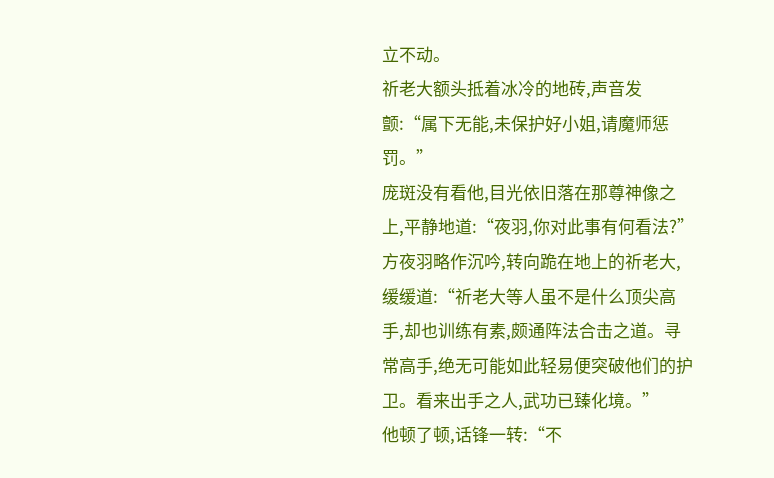立不动。
祈老大额头抵着冰冷的地砖,声音发颤:“属下无能,未保护好小姐,请魔师惩罚。”
庞斑没有看他,目光依旧落在那尊神像之上,平静地道:“夜羽,你对此事有何看法?”
方夜羽略作沉吟,转向跪在地上的祈老大,缓缓道:“祈老大等人虽不是什么顶尖高手,却也训练有素,颇通阵法合击之道。寻常高手,绝无可能如此轻易便突破他们的护卫。看来出手之人,武功已臻化境。”
他顿了顿,话锋一转:“不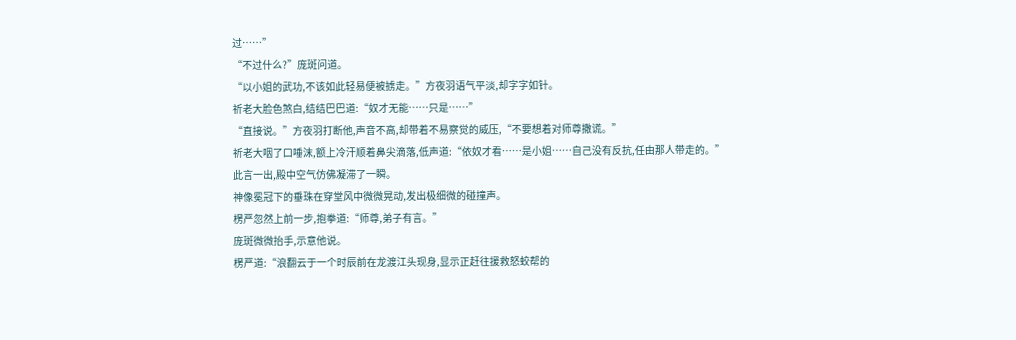过……”
“不过什么?”庞斑问道。
“以小姐的武功,不该如此轻易便被掳走。”方夜羽语气平淡,却字字如针。
祈老大脸色煞白,结结巴巴道:“奴才无能……只是……”
“直接说。”方夜羽打断他,声音不高,却带着不易察觉的威压,“不要想着对师尊撒谎。”
祈老大咽了口唾沫,额上冷汗顺着鼻尖滴落,低声道:“依奴才看……是小姐……自己没有反抗,任由那人带走的。”
此言一出,殿中空气仿佛凝滞了一瞬。
神像冕冠下的垂珠在穿堂风中微微晃动,发出极细微的碰撞声。
楞严忽然上前一步,抱拳道:“师尊,弟子有言。”
庞斑微微抬手,示意他说。
楞严道:“浪翻云于一个时辰前在龙渡江头现身,显示正赶往援救怒蛟帮的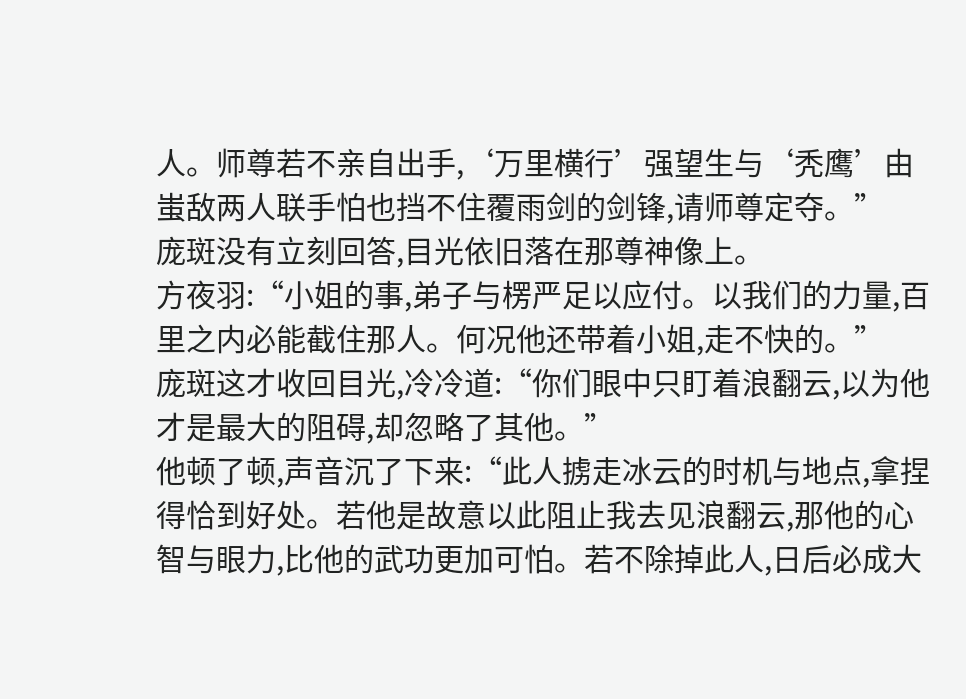人。师尊若不亲自出手,‘万里横行’强望生与‘秃鹰’由蚩敌两人联手怕也挡不住覆雨剑的剑锋,请师尊定夺。”
庞斑没有立刻回答,目光依旧落在那尊神像上。
方夜羽:“小姐的事,弟子与楞严足以应付。以我们的力量,百里之内必能截住那人。何况他还带着小姐,走不快的。”
庞斑这才收回目光,冷冷道:“你们眼中只盯着浪翻云,以为他才是最大的阻碍,却忽略了其他。”
他顿了顿,声音沉了下来:“此人掳走冰云的时机与地点,拿捏得恰到好处。若他是故意以此阻止我去见浪翻云,那他的心智与眼力,比他的武功更加可怕。若不除掉此人,日后必成大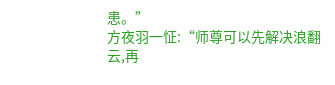患。”
方夜羽一怔:“师尊可以先解决浪翻云,再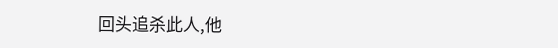回头追杀此人,他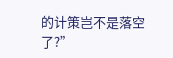的计策岂不是落空了?”